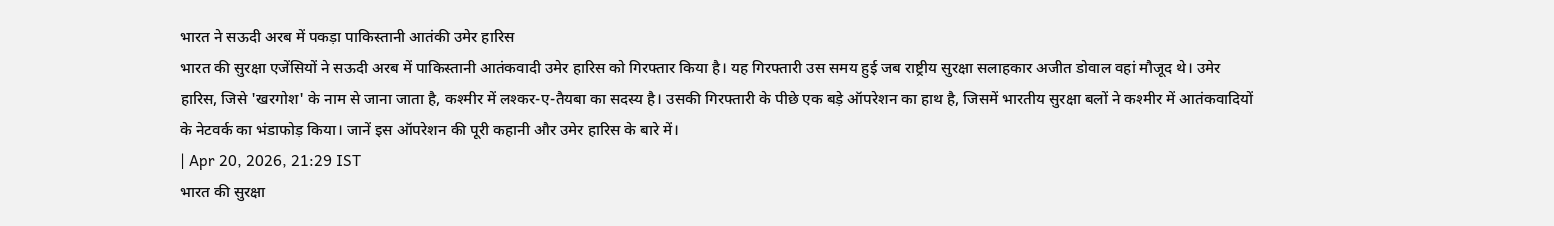भारत ने सऊदी अरब में पकड़ा पाकिस्तानी आतंकी उमेर हारिस
भारत की सुरक्षा एजेंसियों ने सऊदी अरब में पाकिस्तानी आतंकवादी उमेर हारिस को गिरफ्तार किया है। यह गिरफ्तारी उस समय हुई जब राष्ट्रीय सुरक्षा सलाहकार अजीत डोवाल वहां मौजूद थे। उमेर हारिस, जिसे 'खरगोश' के नाम से जाना जाता है, कश्मीर में लश्कर-ए-तैयबा का सदस्य है। उसकी गिरफ्तारी के पीछे एक बड़े ऑपरेशन का हाथ है, जिसमें भारतीय सुरक्षा बलों ने कश्मीर में आतंकवादियों के नेटवर्क का भंडाफोड़ किया। जानें इस ऑपरेशन की पूरी कहानी और उमेर हारिस के बारे में।
| Apr 20, 2026, 21:29 IST
भारत की सुरक्षा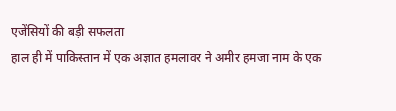एजेंसियों की बड़ी सफलता
हाल ही में पाकिस्तान में एक अज्ञात हमलावर ने अमीर हमजा नाम के एक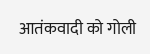आतंकवादी को गोली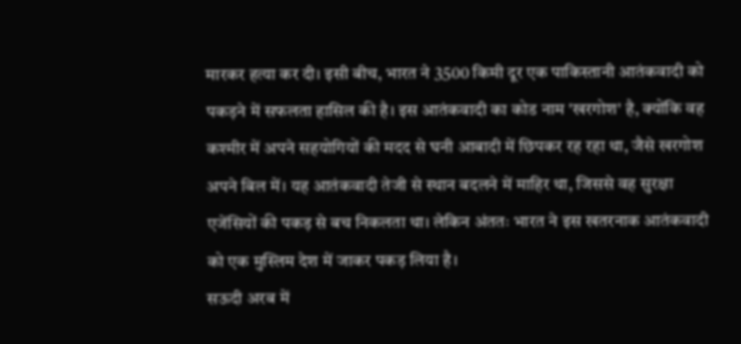मारकर हत्या कर दी। इसी बीच, भारत ने 3500 किमी दूर एक पाकिस्तानी आतंकवादी को पकड़ने में सफलता हासिल की है। इस आतंकवादी का कोड नाम 'खरगोश' है, क्योंकि वह कश्मीर में अपने सहयोगियों की मदद से घनी आबादी में छिपकर रह रहा था, जैसे खरगोश अपने बिल में। यह आतंकवादी तेजी से स्थान बदलने में माहिर था, जिससे वह सुरक्षा एजेंसियों की पकड़ से बच निकलता था। लेकिन अंततः भारत ने इस खतरनाक आतंकवादी को एक मुस्लिम देश में जाकर पकड़ लिया है।
सऊदी अरब में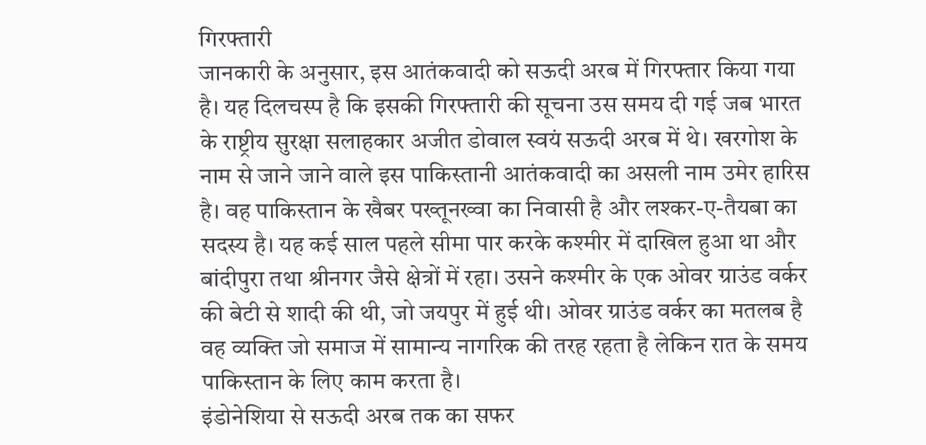गिरफ्तारी
जानकारी के अनुसार, इस आतंकवादी को सऊदी अरब में गिरफ्तार किया गया है। यह दिलचस्प है कि इसकी गिरफ्तारी की सूचना उस समय दी गई जब भारत के राष्ट्रीय सुरक्षा सलाहकार अजीत डोवाल स्वयं सऊदी अरब में थे। खरगोश के नाम से जाने जाने वाले इस पाकिस्तानी आतंकवादी का असली नाम उमेर हारिस है। वह पाकिस्तान के खैबर पख्तूनख्वा का निवासी है और लश्कर-ए-तैयबा का सदस्य है। यह कई साल पहले सीमा पार करके कश्मीर में दाखिल हुआ था और बांदीपुरा तथा श्रीनगर जैसे क्षेत्रों में रहा। उसने कश्मीर के एक ओवर ग्राउंड वर्कर की बेटी से शादी की थी, जो जयपुर में हुई थी। ओवर ग्राउंड वर्कर का मतलब है वह व्यक्ति जो समाज में सामान्य नागरिक की तरह रहता है लेकिन रात के समय पाकिस्तान के लिए काम करता है।
इंडोनेशिया से सऊदी अरब तक का सफर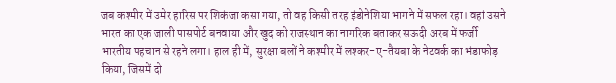जब कश्मीर में उमेर हारिस पर शिकंजा कसा गया, तो वह किसी तरह इंडोनेशिया भागने में सफल रहा। वहां उसने भारत का एक जाली पासपोर्ट बनवाया और खुद को राजस्थान का नागरिक बताकर सऊदी अरब में फर्जी भारतीय पहचान से रहने लगा। हाल ही में, सुरक्षा बलों ने कश्मीर में लश्कर-ए-तैयबा के नेटवर्क का भंडाफोड़ किया, जिसमें दो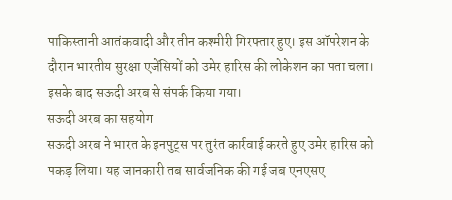पाकिस्तानी आतंकवादी और तीन कश्मीरी गिरफ्तार हुए। इस ऑपरेशन के दौरान भारतीय सुरक्षा एजेंसियों को उमेर हारिस की लोकेशन का पता चला। इसके बाद सऊदी अरब से संपर्क किया गया।
सऊदी अरब का सहयोग
सऊदी अरब ने भारत के इनपुट्स पर तुरंत कार्रवाई करते हुए उमेर हारिस को पकड़ लिया। यह जानकारी तब सार्वजनिक की गई जब एनएसए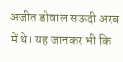अजीत डोवाल सऊदी अरब में थे। यह जानकर भी कि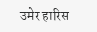उमेर हारिस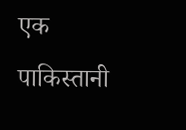एक पाकिस्तानी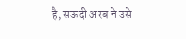है, सऊदी अरब ने उसे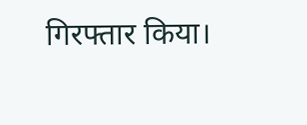गिरफ्तार किया।